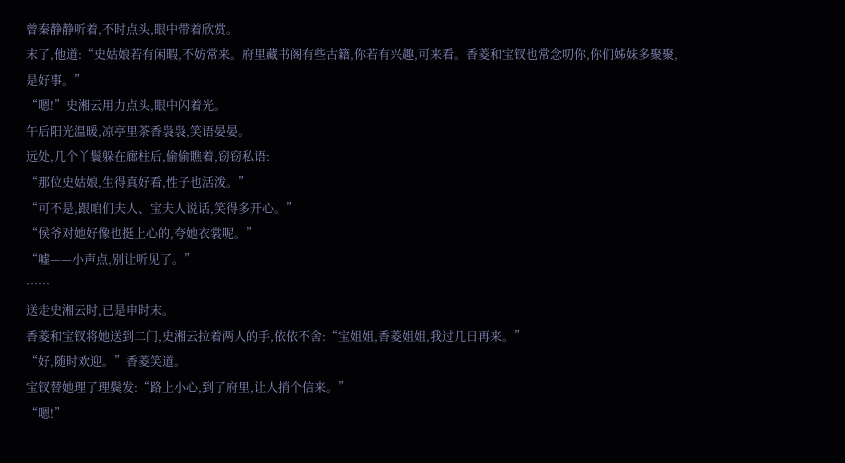曾秦静静听着,不时点头,眼中带着欣赏。
末了,他道:“史姑娘若有闲暇,不妨常来。府里藏书阁有些古籍,你若有兴趣,可来看。香菱和宝钗也常念叨你,你们姊妹多聚聚,是好事。”
“嗯!”史湘云用力点头,眼中闪着光。
午后阳光温暖,凉亭里茶香袅袅,笑语晏晏。
远处,几个丫鬟躲在廊柱后,偷偷瞧着,窃窃私语:
“那位史姑娘,生得真好看,性子也活泼。”
“可不是,跟咱们夫人、宝夫人说话,笑得多开心。”
“侯爷对她好像也挺上心的,夸她衣裳呢。”
“嘘——小声点,别让听见了。”
……
送走史湘云时,已是申时末。
香菱和宝钗将她送到二门,史湘云拉着两人的手,依依不舍:“宝姐姐,香菱姐姐,我过几日再来。”
“好,随时欢迎。”香菱笑道。
宝钗替她理了理鬓发:“路上小心,到了府里,让人捎个信来。”
“嗯!”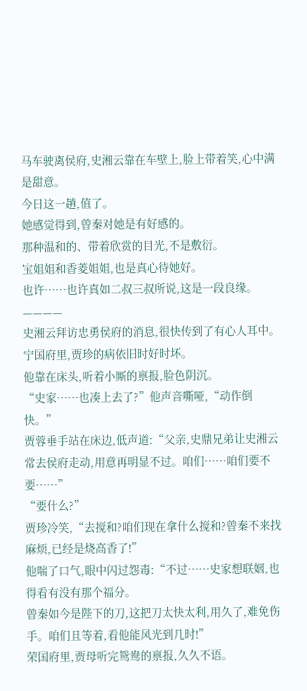马车驶离侯府,史湘云靠在车壁上,脸上带着笑,心中满是甜意。
今日这一趟,值了。
她感觉得到,曾秦对她是有好感的。
那种温和的、带着欣赏的目光,不是敷衍。
宝姐姐和香菱姐姐,也是真心待她好。
也许……也许真如二叔三叔所说,这是一段良缘。
————
史湘云拜访忠勇侯府的消息,很快传到了有心人耳中。
宁国府里,贾珍的病依旧时好时坏。
他靠在床头,听着小厮的禀报,脸色阴沉。
“史家……也凑上去了?”他声音嘶哑,“动作倒快。”
贾蓉垂手站在床边,低声道:“父亲,史鼎兄弟让史湘云常去侯府走动,用意再明显不过。咱们……咱们要不要……”
“要什么?”
贾珍冷笑,“去搅和?咱们现在拿什么搅和?曾秦不来找麻烦,已经是烧高香了!”
他喘了口气,眼中闪过怨毒:“不过……史家想联姻,也得看有没有那个福分。
曾秦如今是陛下的刀,这把刀太快太利,用久了,难免伤手。咱们且等着,看他能风光到几时!”
荣国府里,贾母听完鸳鸯的禀报,久久不语。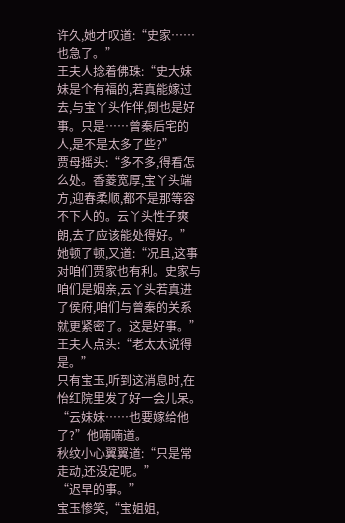许久,她才叹道:“史家……也急了。”
王夫人捻着佛珠:“史大妹妹是个有福的,若真能嫁过去,与宝丫头作伴,倒也是好事。只是……曾秦后宅的人,是不是太多了些?”
贾母摇头:“多不多,得看怎么处。香菱宽厚,宝丫头端方,迎春柔顺,都不是那等容不下人的。云丫头性子爽朗,去了应该能处得好。”
她顿了顿,又道:“况且,这事对咱们贾家也有利。史家与咱们是姻亲,云丫头若真进了侯府,咱们与曾秦的关系就更紧密了。这是好事。”
王夫人点头:“老太太说得是。”
只有宝玉,听到这消息时,在怡红院里发了好一会儿呆。
“云妹妹……也要嫁给他了?”他喃喃道。
秋纹小心翼翼道:“只是常走动,还没定呢。”
“迟早的事。”
宝玉惨笑,“宝姐姐,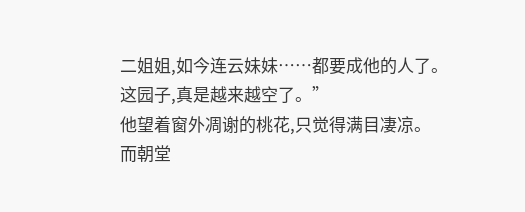二姐姐,如今连云妹妹……都要成他的人了。这园子,真是越来越空了。”
他望着窗外凋谢的桃花,只觉得满目凄凉。
而朝堂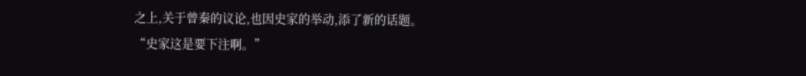之上,关于曾秦的议论,也因史家的举动,添了新的话题。
“史家这是要下注啊。”